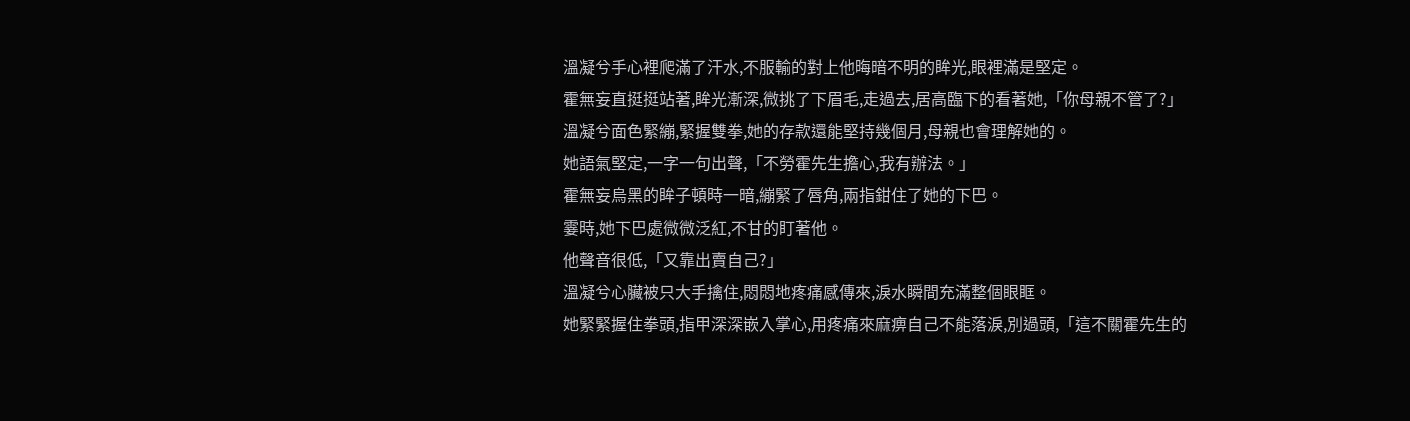溫凝兮手心裡爬滿了汗水,不服輸的對上他晦暗不明的眸光,眼裡滿是堅定。
霍無妄直挺挺站著,眸光漸深,微挑了下眉毛,走過去,居高臨下的看著她,「你母親不管了?」
溫凝兮面色緊繃,緊握雙拳,她的存款還能堅持幾個月,母親也會理解她的。
她語氣堅定,一字一句出聲,「不勞霍先生擔心,我有辦法。」
霍無妄烏黑的眸子頓時一暗,繃緊了唇角,兩指鉗住了她的下巴。
霎時,她下巴處微微泛紅,不甘的盯著他。
他聲音很低,「又靠出賣自己?」
溫凝兮心臟被只大手擒住,悶悶地疼痛感傳來,淚水瞬間充滿整個眼眶。
她緊緊握住拳頭,指甲深深嵌入掌心,用疼痛來麻痹自己不能落淚,別過頭,「這不關霍先生的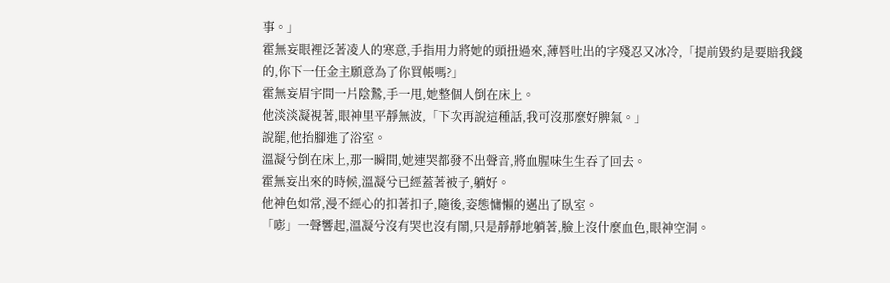事。」
霍無妄眼裡泛著凌人的寒意,手指用力將她的頭扭過來,薄唇吐出的字殘忍又冰冷,「提前毀約是要賠我錢的,你下一任金主願意為了你買帳嗎?」
霍無妄眉宇間一片陰鷙,手一甩,她整個人倒在床上。
他淡淡凝視著,眼神里平靜無波,「下次再說這種話,我可沒那麼好脾氣。」
說罷,他抬腳進了浴室。
溫凝兮倒在床上,那一瞬間,她連哭都發不出聲音,將血腥味生生吞了回去。
霍無妄出來的時候,溫凝兮已經蓋著被子,躺好。
他神色如常,漫不經心的扣著扣子,隨後,姿態慵懶的邁出了臥室。
「嘭」一聲響起,溫凝兮沒有哭也沒有鬧,只是靜靜地躺著,臉上沒什麼血色,眼神空洞。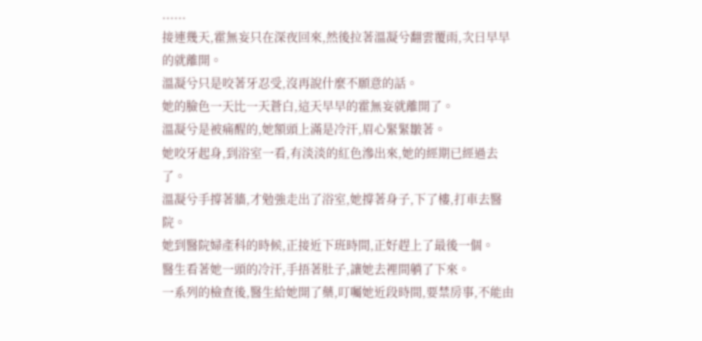......
接連幾天,霍無妄只在深夜回來,然後拉著溫凝兮翻雲覆雨,次日早早的就離開。
溫凝兮只是咬著牙忍受,沒再說什麼不願意的話。
她的臉色一天比一天蒼白,這天早早的霍無妄就離開了。
溫凝兮是被痛醒的,她額頭上滿是冷汗,眉心緊緊皺著。
她咬牙起身,到浴室一看,有淡淡的紅色滲出來,她的經期已經過去了。
溫凝兮手撐著牆,才勉強走出了浴室,她撐著身子,下了樓,打車去醫院。
她到醫院婦產科的時候,正接近下班時間,正好趕上了最後一個。
醫生看著她一頭的冷汗,手捂著肚子,讓她去裡間躺了下來。
一系列的檢查後,醫生給她開了藥,叮囑她近段時間,要禁房事,不能由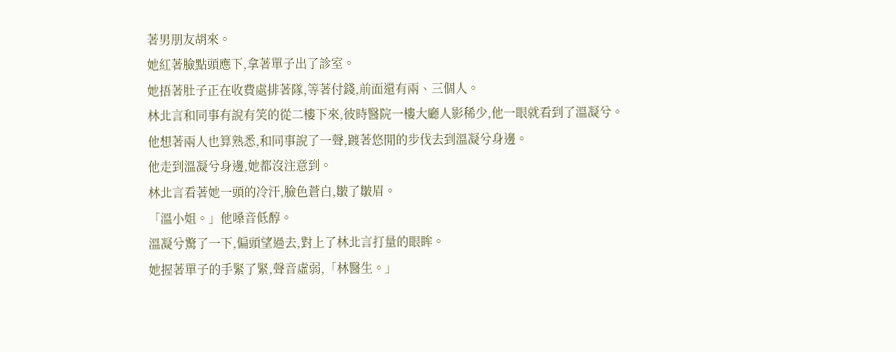著男朋友胡來。
她紅著臉點頭應下,拿著單子出了診室。
她捂著肚子正在收費處排著隊,等著付錢,前面還有兩、三個人。
林北言和同事有說有笑的從二樓下來,彼時醫院一樓大廳人影稀少,他一眼就看到了溫凝兮。
他想著兩人也算熟悉,和同事說了一聲,踱著悠閒的步伐去到溫凝兮身邊。
他走到溫凝兮身邊,她都沒注意到。
林北言看著她一頭的冷汗,臉色蒼白,皺了皺眉。
「溫小姐。」他嗓音低醇。
溫凝兮驚了一下,偏頭望過去,對上了林北言打量的眼眸。
她握著單子的手緊了緊,聲音虛弱,「林醫生。」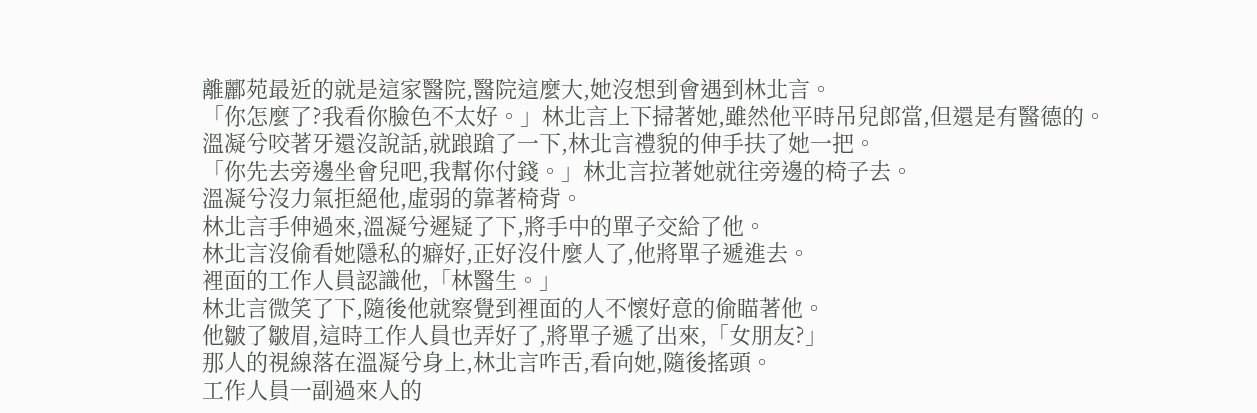離酈苑最近的就是這家醫院,醫院這麼大,她沒想到會遇到林北言。
「你怎麼了?我看你臉色不太好。」林北言上下掃著她,雖然他平時吊兒郎當,但還是有醫德的。
溫凝兮咬著牙還沒說話,就踉蹌了一下,林北言禮貌的伸手扶了她一把。
「你先去旁邊坐會兒吧,我幫你付錢。」林北言拉著她就往旁邊的椅子去。
溫凝兮沒力氣拒絕他,虛弱的靠著椅背。
林北言手伸過來,溫凝兮遲疑了下,將手中的單子交給了他。
林北言沒偷看她隱私的癖好,正好沒什麼人了,他將單子遞進去。
裡面的工作人員認識他,「林醫生。」
林北言微笑了下,隨後他就察覺到裡面的人不懷好意的偷瞄著他。
他皺了皺眉,這時工作人員也弄好了,將單子遞了出來,「女朋友?」
那人的視線落在溫凝兮身上,林北言咋舌,看向她,隨後搖頭。
工作人員一副過來人的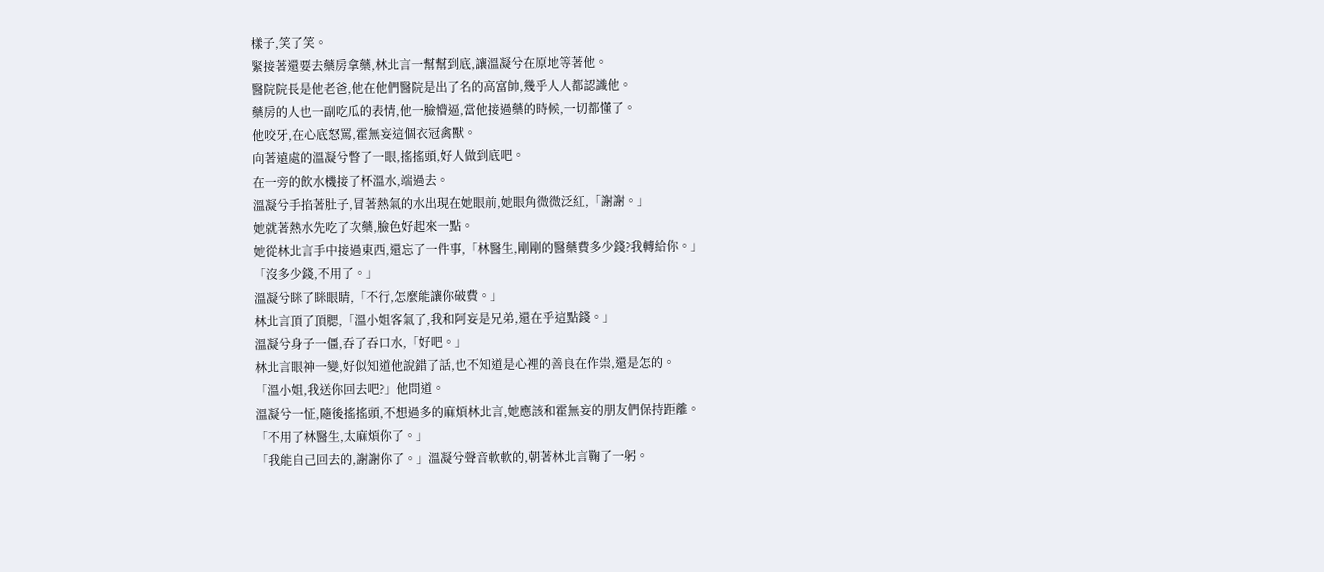樣子,笑了笑。
緊接著還要去藥房拿藥,林北言一幫幫到底,讓溫凝兮在原地等著他。
醫院院長是他老爸,他在他們醫院是出了名的高富帥,幾乎人人都認識他。
藥房的人也一副吃瓜的表情,他一臉懵逼,當他接過藥的時候,一切都懂了。
他咬牙,在心底怒罵,霍無妄這個衣冠禽獸。
向著遠處的溫凝兮瞥了一眼,搖搖頭,好人做到底吧。
在一旁的飲水機接了杯溫水,端過去。
溫凝兮手掐著肚子,冒著熱氣的水出現在她眼前,她眼角微微泛紅,「謝謝。」
她就著熱水先吃了次藥,臉色好起來一點。
她從林北言手中接過東西,還忘了一件事,「林醫生,剛剛的醫藥費多少錢?我轉給你。」
「沒多少錢,不用了。」
溫凝兮眯了眯眼睛,「不行,怎麼能讓你破費。」
林北言頂了頂腮,「溫小姐客氣了,我和阿妄是兄弟,還在乎這點錢。」
溫凝兮身子一僵,吞了吞口水,「好吧。」
林北言眼神一變,好似知道他說錯了話,也不知道是心裡的善良在作祟,還是怎的。
「溫小姐,我送你回去吧?」他問道。
溫凝兮一怔,隨後搖搖頭,不想過多的麻煩林北言,她應該和霍無妄的朋友們保持距離。
「不用了林醫生,太麻煩你了。」
「我能自己回去的,謝謝你了。」溫凝兮聲音軟軟的,朝著林北言鞠了一躬。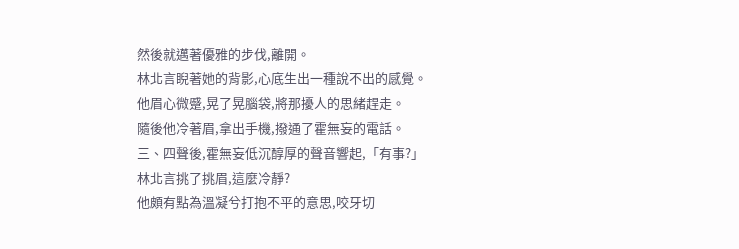然後就邁著優雅的步伐,離開。
林北言睨著她的背影,心底生出一種說不出的感覺。
他眉心微蹙,晃了晃腦袋,將那擾人的思緒趕走。
隨後他冷著眉,拿出手機,撥通了霍無妄的電話。
三、四聲後,霍無妄低沉醇厚的聲音響起,「有事?」
林北言挑了挑眉,這麼冷靜?
他頗有點為溫凝兮打抱不平的意思,咬牙切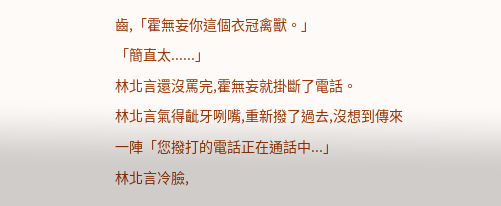齒,「霍無妄你這個衣冠禽獸。」
「簡直太......」
林北言還沒罵完,霍無妄就掛斷了電話。
林北言氣得齜牙咧嘴,重新撥了過去,沒想到傳來一陣「您撥打的電話正在通話中...」
林北言冷臉,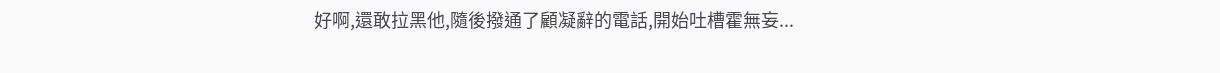好啊,還敢拉黑他,隨後撥通了顧凝辭的電話,開始吐槽霍無妄...